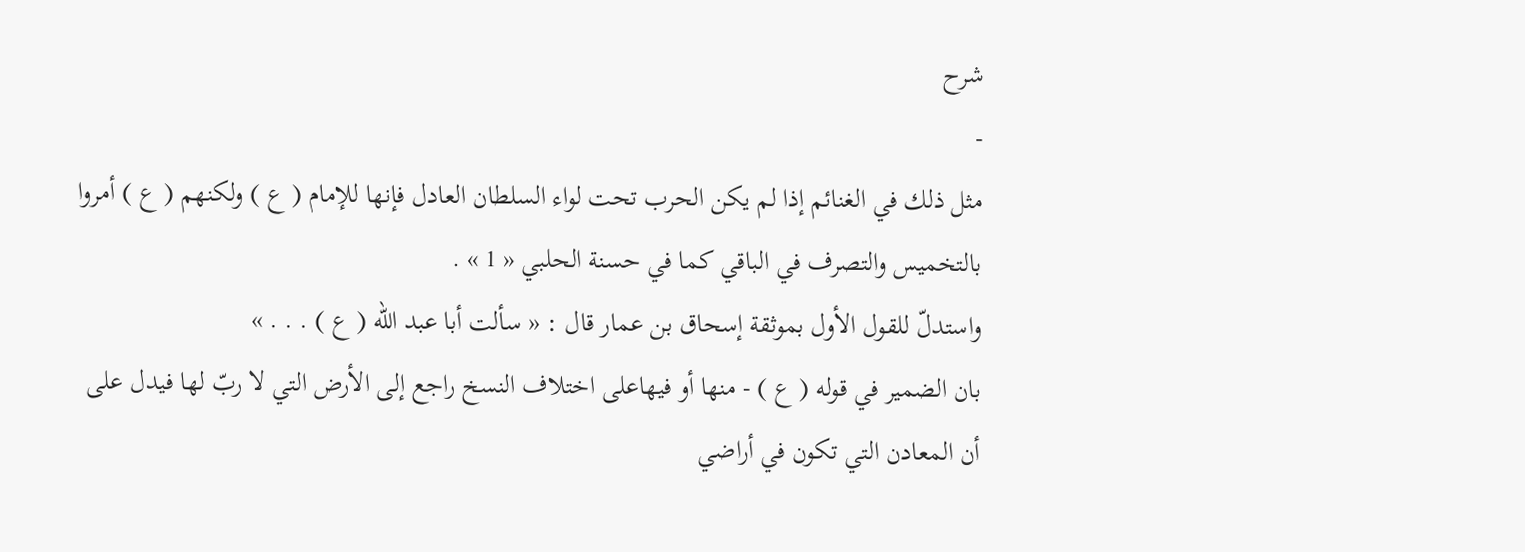شرح
-
مثل ذلك في الغنائم إذا لم يكن الحرب تحت لواء السلطان العادل فإنها للإمام ( ع ) ولكنهم ( ع ) أمروا بالتخميس والتصرف في الباقي كما في حسنة الحلبي « 1 » .
واستدلّ للقول الأول بموثقة إسحاق بن عمار قال : « سألت أبا عبد الله ( ع ) . . . »
بان الضمير في قوله ( ع ) - منها أو فيهاعلى اختلاف النسخ راجع إلى الأرض التي لا ربّ لها فيدل على أن المعادن التي تكون في أراضي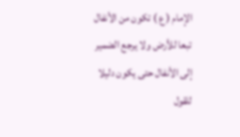الإمام ( ع ) تكون من الأنفال تبعا للأرض ولا يرجع الضمير إلى الأنفال حتى يكون دليلا للقول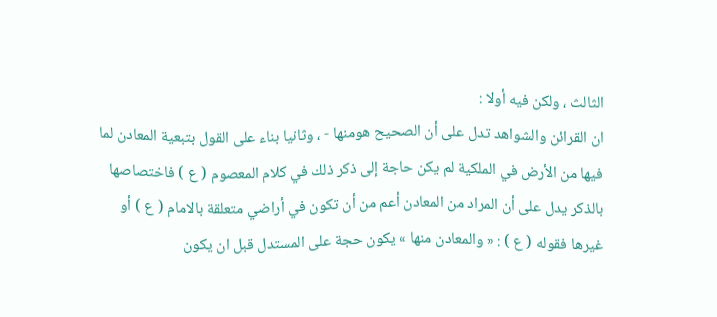الثالث ، ولكن فيه أولا :
ان القرائن والشواهد تدل على أن الصحيح هومنها - ، وثانيا بناء على القول بتبعية المعادن لما فيها من الأرض في الملكية لم يكن حاجة إلى ذكر ذلك في كلام المعصوم ( ع ) فاختصاصها بالذكر يدل على أن المراد من المعادن أعم من أن تكون في أراضي متعلقة بالامام ( ع ) أو غيرها فقوله ( ع ) : « والمعادن منها » يكون حجة على المستدل قبل ان يكون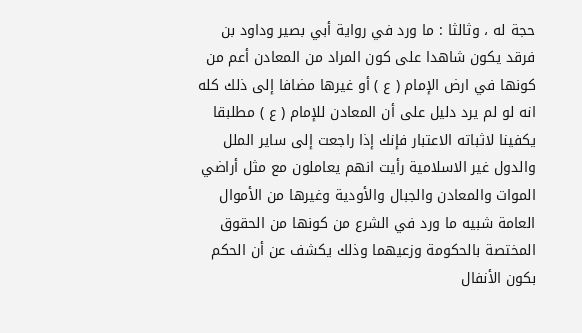حجة له ، وثالثا : ما ورد في رواية أبي بصير وداود بن فرقد يكون شاهدا على كون المراد من المعادن أعم من كونها في ارض الإمام ( ع ) أو غيرها مضافا إلى ذلك كله انه لو لم يرد دليل على أن المعادن للإمام ( ع ) مطلبقا يكفينا لاثباته الاعتبار فإنك إذا راجعت إلى ساير الملل والدول غير الاسلامية رأيت انهم يعاملون مع مثل أراضي الموات والمعادن والجبال والأودية وغيرها من الأموال العامة شبيه ما ورد في الشرع من كونها من الحقوق المختصة بالحكومة وزعيهما وذلك يكشف عن أن الحكم بكون الأنفال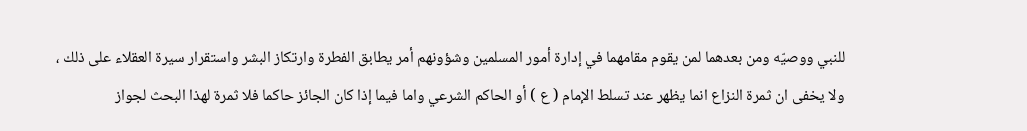للنبي ووصيّه ومن بعدهما لمن يقوم مقامهما في إدارة أمور المسلمين وشؤونهم أمر يطابق الفطرة وارتكاز البشر واستقرار سيرة العقلاء على ذلك ، ولا يخفى ان ثمرة النزاع انما يظهر عند تسلط الإمام ( ع ) أو الحاكم الشرعي واما فيما إذا كان الجائز حاكما فلا ثمرة لهذا البحث لجواز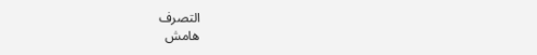التصرف
هامش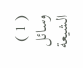( 1 ) وسائل الشيعة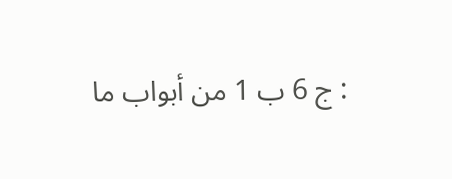: ج 6 ب 1 من أبواب ما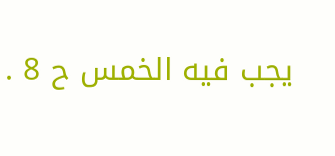يجب فيه الخمس ح 8 .